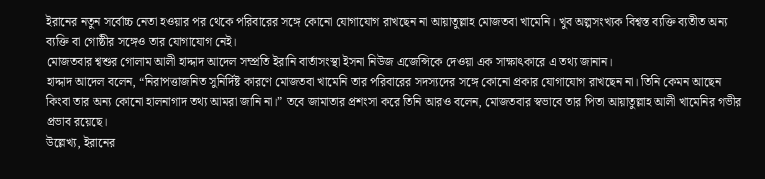ইরানের নতুন সর্বোচ্চ নেতা হওয়ার পর থেকে পরিবারের সঙ্গে কোনো যোগাযোগ রাখছেন না আয়াতুল্লাহ মোজতবা খামেনি। খুব অল্পসংখ্যক বিশ্বস্ত ব্যক্তি ব্যতীত অন্য ব্যক্তি বা গোষ্ঠীর সঙ্গেও তার যোগাযোগ নেই।
মোজতবার শ্বশুর গোলাম আলী হাদ্দাদ আদেল সম্প্রতি ইরানি বার্তাসংস্থা ইসনা নিউজ এজেন্সিকে দেওয়া এক সাক্ষাৎকারে এ তথ্য জানান।
হাদ্দাদ আদেল বলেন, “নিরাপত্তাজনিত সুনির্দিষ্ট কারণে মোজতবা খামেনি তার পরিবারের সদস্যদের সঙ্গে কোনো প্রকার যোগাযোগ রাখছেন না। তিনি কেমন আছেন কিংবা তার অন্য কোনো হালনাগাদ তথ্য আমরা জানি না।” তবে জামাতার প্রশংসা করে তিনি আরও বলেন, মোজতবার স্বভাবে তার পিতা আয়াতুল্লাহ আলী খামেনির গভীর প্রভাব রয়েছে।
উল্লেখ্য, ইরানের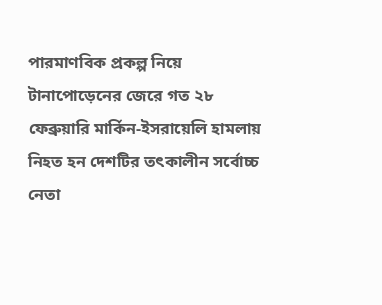পারমাণবিক প্রকল্প নিয়ে টানাপোড়েনের জেরে গত ২৮ ফেব্রুয়ারি মার্কিন-ইসরায়েলি হামলায় নিহত হন দেশটির তৎকালীন সর্বোচ্চ নেতা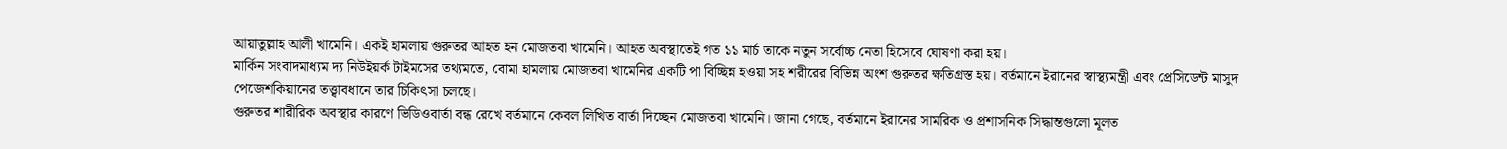আয়াতুল্লাহ আলী খামেনি। একই হামলায় গুরুতর আহত হন মোজতবা খামেনি। আহত অবস্থাতেই গত ১১ মার্চ তাকে নতুন সর্বোচ্চ নেতা হিসেবে ঘোষণা করা হয়।
মার্কিন সংবাদমাধ্যম দ্য নিউইয়র্ক টাইমসের তথ্যমতে, বোমা হামলায় মোজতবা খামেনির একটি পা বিচ্ছিন্ন হওয়া সহ শরীরের বিভিন্ন অংশ গুরুতর ক্ষতিগ্রস্ত হয়। বর্তমানে ইরানের স্বাস্থ্যমন্ত্রী এবং প্রেসিডেন্ট মাসুদ পেজেশকিয়ানের তত্ত্বাবধানে তার চিকিৎসা চলছে।
গুরুতর শারীরিক অবস্থার কারণে ভিডিওবার্তা বন্ধ রেখে বর্তমানে কেবল লিখিত বার্তা দিচ্ছেন মোজতবা খামেনি। জানা গেছে, বর্তমানে ইরানের সামরিক ও প্রশাসনিক সিদ্ধান্তগুলো মূলত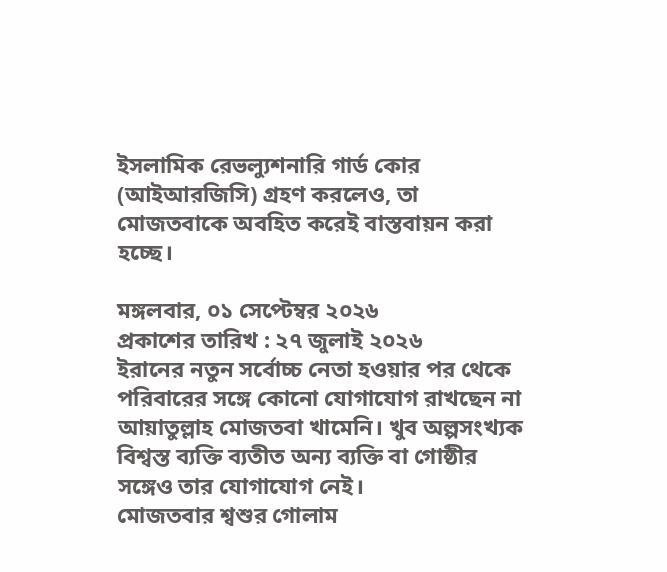ইসলামিক রেভল্যুশনারি গার্ড কোর (আইআরজিসি) গ্রহণ করলেও, তা মোজতবাকে অবহিত করেই বাস্তবায়ন করা হচ্ছে।

মঙ্গলবার, ০১ সেপ্টেম্বর ২০২৬
প্রকাশের তারিখ : ২৭ জুলাই ২০২৬
ইরানের নতুন সর্বোচ্চ নেতা হওয়ার পর থেকে পরিবারের সঙ্গে কোনো যোগাযোগ রাখছেন না আয়াতুল্লাহ মোজতবা খামেনি। খুব অল্পসংখ্যক বিশ্বস্ত ব্যক্তি ব্যতীত অন্য ব্যক্তি বা গোষ্ঠীর সঙ্গেও তার যোগাযোগ নেই।
মোজতবার শ্বশুর গোলাম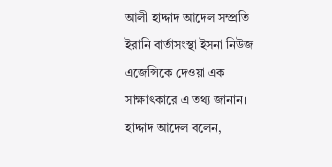আলী হাদ্দাদ আদেল সম্প্রতি ইরানি বার্তাসংস্থা ইসনা নিউজ এজেন্সিকে দেওয়া এক সাক্ষাৎকারে এ তথ্য জানান।
হাদ্দাদ আদেল বলেন,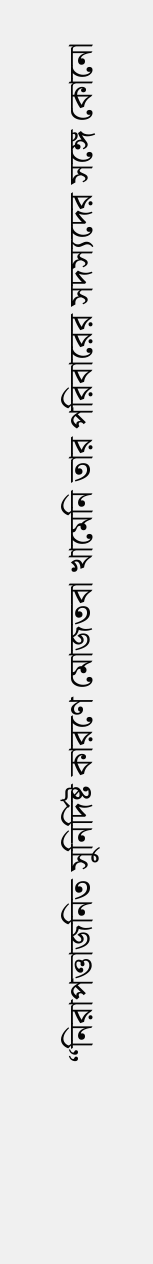“নিরাপত্তাজনিত সুনির্দিষ্ট কারণে মোজতবা খামেনি তার পরিবারের সদস্যদের সঙ্গে কোনো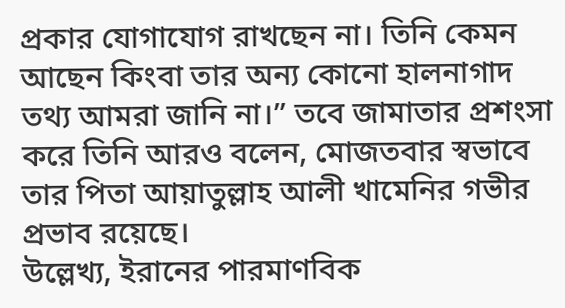প্রকার যোগাযোগ রাখছেন না। তিনি কেমন আছেন কিংবা তার অন্য কোনো হালনাগাদ তথ্য আমরা জানি না।” তবে জামাতার প্রশংসা করে তিনি আরও বলেন, মোজতবার স্বভাবে তার পিতা আয়াতুল্লাহ আলী খামেনির গভীর প্রভাব রয়েছে।
উল্লেখ্য, ইরানের পারমাণবিক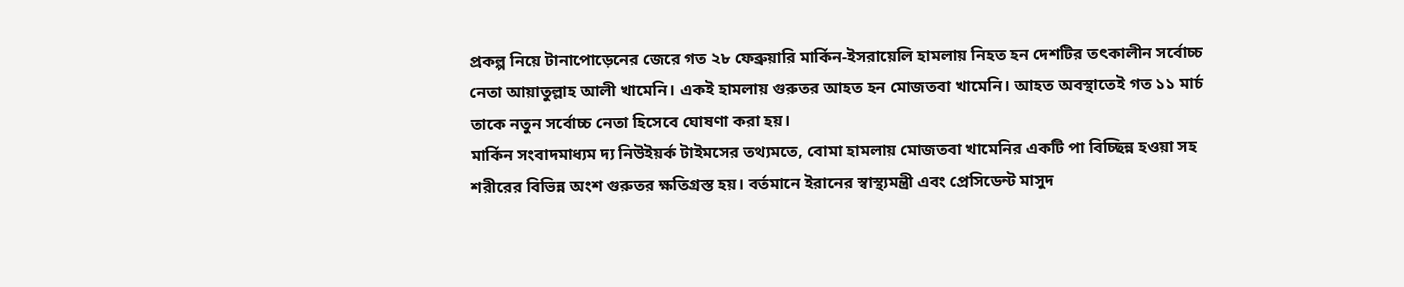প্রকল্প নিয়ে টানাপোড়েনের জেরে গত ২৮ ফেব্রুয়ারি মার্কিন-ইসরায়েলি হামলায় নিহত হন দেশটির তৎকালীন সর্বোচ্চ নেতা আয়াতুল্লাহ আলী খামেনি। একই হামলায় গুরুতর আহত হন মোজতবা খামেনি। আহত অবস্থাতেই গত ১১ মার্চ তাকে নতুন সর্বোচ্চ নেতা হিসেবে ঘোষণা করা হয়।
মার্কিন সংবাদমাধ্যম দ্য নিউইয়র্ক টাইমসের তথ্যমতে, বোমা হামলায় মোজতবা খামেনির একটি পা বিচ্ছিন্ন হওয়া সহ শরীরের বিভিন্ন অংশ গুরুতর ক্ষতিগ্রস্ত হয়। বর্তমানে ইরানের স্বাস্থ্যমন্ত্রী এবং প্রেসিডেন্ট মাসুদ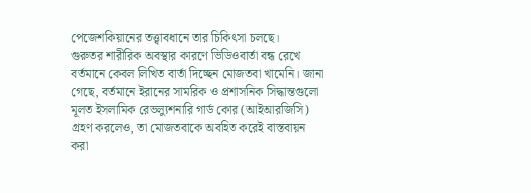পেজেশকিয়ানের তত্ত্বাবধানে তার চিকিৎসা চলছে।
গুরুতর শারীরিক অবস্থার কারণে ভিডিওবার্তা বন্ধ রেখে বর্তমানে কেবল লিখিত বার্তা দিচ্ছেন মোজতবা খামেনি। জানা গেছে, বর্তমানে ইরানের সামরিক ও প্রশাসনিক সিদ্ধান্তগুলো মূলত ইসলামিক রেভল্যুশনারি গার্ড কোর (আইআরজিসি) গ্রহণ করলেও, তা মোজতবাকে অবহিত করেই বাস্তবায়ন করা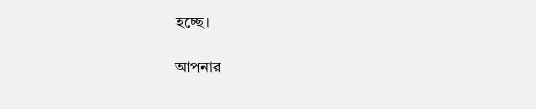হচ্ছে।

আপনার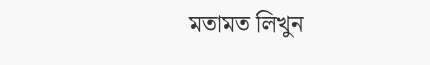মতামত লিখুন